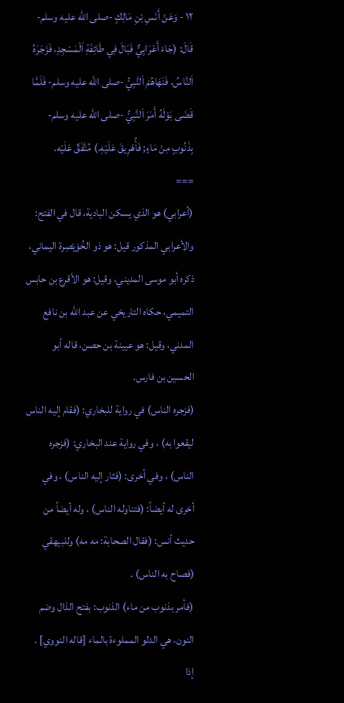١٢ - وَعَنْ أَنَسِ بْنِ مَالِكٍ -صلى الله عليه وسلم- قَالَ: (جَاءَ أَعْرَابِيٌّ فَبَالَ فِي طَائِفَةِ اَلْمَسْجِدِ، فَزَجَرَهُ اَلنَّاسُ، فَنَهَاهُمْ اَلنَّبِيُّ -صلى الله عليه وسلم- فَلَمَّا قَضَى بَوْلَهُ أَمَرَ اَلنَّبِيُّ -صلى الله عليه وسلم- بِذَنُوبٍ مِنْ مَاءٍ; فَأُهْرِيقَ عَلَيْهِ.) مُتَّفَقٌ عَلَيْه.
===
(أعرابي) هو الذي يسكن البادية، قال في الفتح: والأعرابي المذكور قيل: هو ذو الخُوَيْصِرة اليماني، ذكره أبو موسى المديني، وقيل: هو الأقرع بن حابس التميمي، حكاه التاريخي عن عبد الله بن نافع المدني، وقيل: هو عيينة بن حصن، قاله أبو الحسين بن فارس.
(فزجره الناس) في رواية للبخاري: (فقام إليه الناس ليقعوا به) ، وفي رواية عند البخاري: (فزجره الناس) ، وفي أخرى: (فثار إليه الناس) ، وفي أخرى له أيضاً: (فتناوله الناس) ، وله أيضاً من حديث أنس: (فقال الصحابة: مه مه) وللبيهقي (فصاح به الناس) .
(فأمر بذنوب من ماء) الذنوب: بفتح الذال وضم النون، هي الدلو المملوءة بالماء [قاله النووي] .
إذا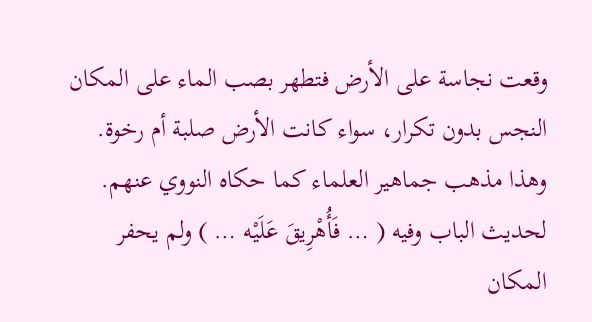وقعت نجاسة على الأرض فتطهر بصب الماء على المكان النجس بدون تكرار، سواء كانت الأرض صلبة أم رخوة.
وهذا مذهب جماهير العلماء كما حكاه النووي عنهم.
لحديث الباب وفيه ( … فَأُهْرِيقَ عَلَيْه … ) ولم يحفر المكان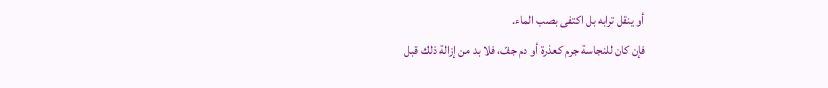أو ينقل ترابه بل اكتفى بصب الماء.
فإن كان للنجاسة جرم كعذرة أو دم جفّ، فلا بد من إزالة ذلك قبل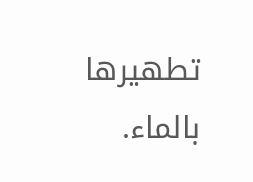تطهيرها بالماء.